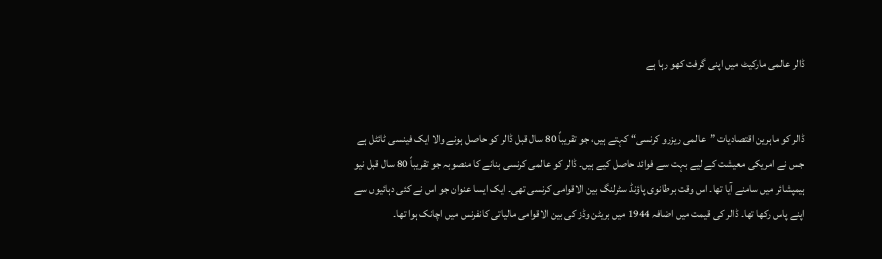ڈالر عالمی مارکیٹ میں اپنی گرفت کھو رہا ہے


ڈالر کو ماہرین اقتصادیات ”عالمی ریزرو کرنسی“ کہتے ہیں، جو تقریباً 80 سال قبل ڈالر کو حاصل ہونے والا ایک فینسی ٹائٹل ہے جس نے امریکی معیشت کے لیے بہت سے فوائد حاصل کیے ہیں۔ ڈالر کو عالمی کرنسی بنانے کا منصوبہ جو تقریباً 80 سال قبل نیو ہیمپشائر میں سامنے آیا تھا۔ اس وقت برطانوی پاؤنڈ سٹرلنگ بین الاقوامی کرنسی تھی۔ ایک ایسا عنوان جو اس نے کئی دہائیوں سے اپنے پاس رکھا تھا۔ ڈالر کی قیمت میں اضافہ 1944 میں بریٹن وڈز کی بین الاقوامی مالیاتی کانفرنس میں اچانک ہوا تھا۔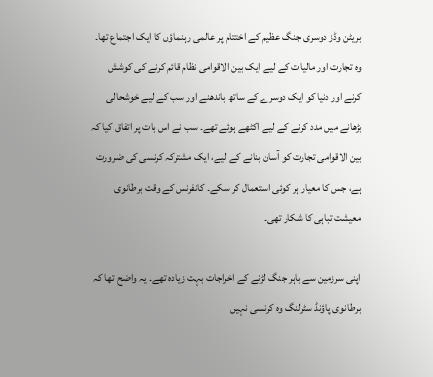بریٹن وڈز دوسری جنگ عظیم کے اختتام پر عالمی رہنماؤں کا ایک اجتماع تھا۔ وہ تجارت اور مالیات کے لیے ایک بین الاقوامی نظام قائم کرنے کی کوشش کرنے اور دنیا کو ایک دوسرے کے ساتھ باندھنے اور سب کے لیے خوشحالی بڑھانے میں مدد کرنے کے لیے اکٹھے ہوئے تھے۔ سب نے اس بات پر اتفاق کیا کہ بین الاقوامی تجارت کو آسان بنانے کے لیے، ایک مشترکہ کرنسی کی ضرورت ہے، جس کا معیار ہر کوئی استعمال کر سکے۔ کانفرنس کے وقت برطانوی معیشت تباہی کا شکار تھی۔

اپنی سرزمین سے باہر جنگ لڑنے کے اخراجات بہت زیادہ تھے۔ یہ واضح تھا کہ برطانوی پاؤنڈ سٹرلنگ وہ کرنسی نہیں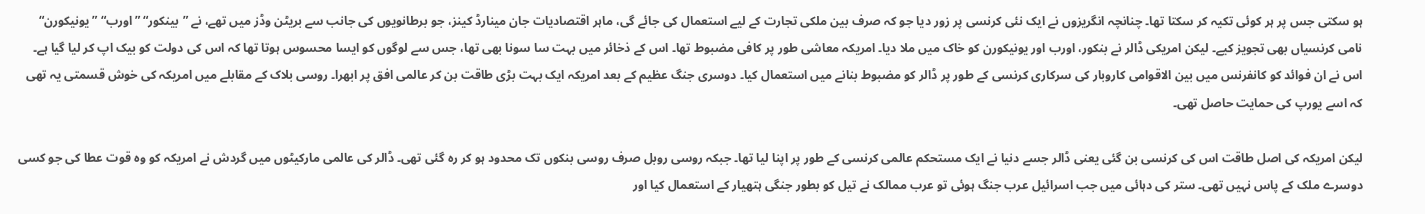ہو سکتی جس پر ہر کوئی تکیہ کر سکتا تھا۔ چنانچہ انگریزوں نے ایک نئی کرنسی پر زور دیا جو کہ صرف بین ملکی تجارت کے لیے استعمال کی جائے گی، ماہر اقتصادیات جان مینارڈ کینز، جو برطانویوں کی جانب سے بریٹن وڈز میں تھے، نے ”بینکور“ ”اورب“ ”یونیکورن“ نامی کرنسیاں بھی تجویز کیے۔ لیکن امریکی ڈالر نے بنکور، اورب اور یونیکورن کو خاک میں ملا دیا۔ امریکہ معاشی طور پر کافی مضبوط تھا۔ اس کے ذخائر میں بہت سا سونا بھی تھا، جس سے لوگوں کو ایسا محسوس ہوتا تھا کہ اس کی دولت کو بیک اپ کر لیا گیا ہے۔ اس نے ان فوائد کو کانفرنس میں بین الاقوامی کاروبار کی سرکاری کرنسی کے طور پر ڈالر کو مضبوط بنانے میں استعمال کیا۔ دوسری جنگ عظیم کے بعد امریکہ ایک بہت بڑی طاقت بن کر عالمی افق پر ابھرا۔ روسی بلاک کے مقابلے میں امریکہ کی خوش قسمتی یہ تھی کہ اسے یورپ کی حمایت حاصل تھی۔

لیکن امریکہ کی اصل طاقت اس کی کرنسی بن گئی یعنی ڈالر جسے دنیا نے ایک مستحکم عالمی کرنسی کے طور پر اپنا لیا تھا۔ جبکہ روسی روبل صرف روسی بنکوں تک محدود ہو کر رہ گئی تھی۔ ڈالر کی عالمی مارکیٹوں میں گردش نے امریکہ کو وہ قوت عطا کی جو کسی دوسرے ملک کے پاس نہیں تھی۔ ستر کی دہائی میں جب اسرائیل عرب جنگ ہوئی تو عرب ممالک نے تیل کو بطور جنگی ہتھیار کے استعمال کیا اور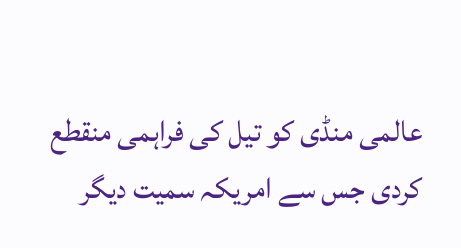عالمی منڈی کو تیل کی فراہمی منقطع کردی جس سے امریکہ سمیت دیگر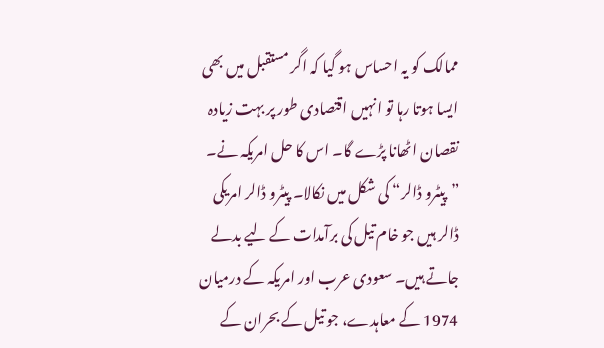ممالک کو یہ احساس ہو گیا کہ اگر مستقبل میں بھی ایسا ہوتا رہا تو انہیں اقتصادی طور پر بہت زیادہ نقصان اٹھانا پڑے گا۔ اس کا حل امریکہ نے۔ ”پیٹرو ڈالر“ کی شکل میں نکالا۔ پیٹرو ڈالر امریکی ڈالر ہیں جو خام تیل کی برآمدات کے لیے بدلے جاتے ہیں۔ سعودی عرب اور امریکہ کے درمیان 1974 کے معاہدے، جو تیل کے بحران کے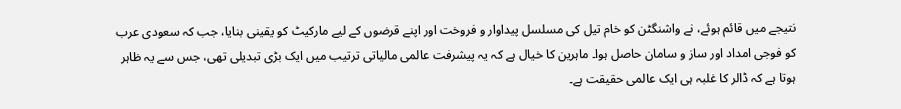نتیجے میں قائم ہوئے، نے واشنگٹن کو خام تیل کی مسلسل پیداوار و فروخت اور اپنے قرضوں کے لیے مارکیٹ کو یقینی بنایا، جب کہ سعودی عرب کو فوجی امداد اور ساز و سامان حاصل ہوا۔ ماہرین کا خیال ہے کہ یہ پیشرفت عالمی مالیاتی ترتیب میں ایک بڑی تبدیلی تھی، جس سے یہ ظاہر ہوتا ہے کہ ڈالر کا غلبہ ہی ایک عالمی حقیقت ہے۔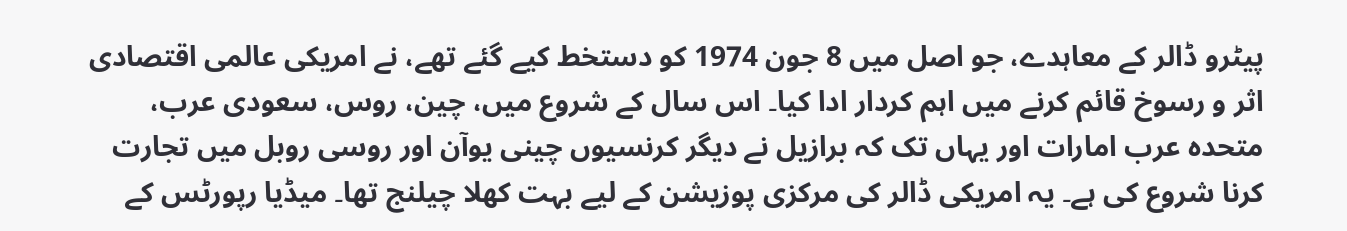پیٹرو ڈالر کے معاہدے، جو اصل میں 8 جون 1974 کو دستخط کیے گئے تھے، نے امریکی عالمی اقتصادی اثر و رسوخ قائم کرنے میں اہم کردار ادا کیا۔ اس سال کے شروع میں، چین، روس، سعودی عرب، متحدہ عرب امارات اور یہاں تک کہ برازیل نے دیگر کرنسیوں چینی یوآن اور روسی روبل میں تجارت کرنا شروع کی ہے۔ یہ امریکی ڈالر کی مرکزی پوزیشن کے لیے بہت کھلا چیلنج تھا۔ میڈیا رپورٹس کے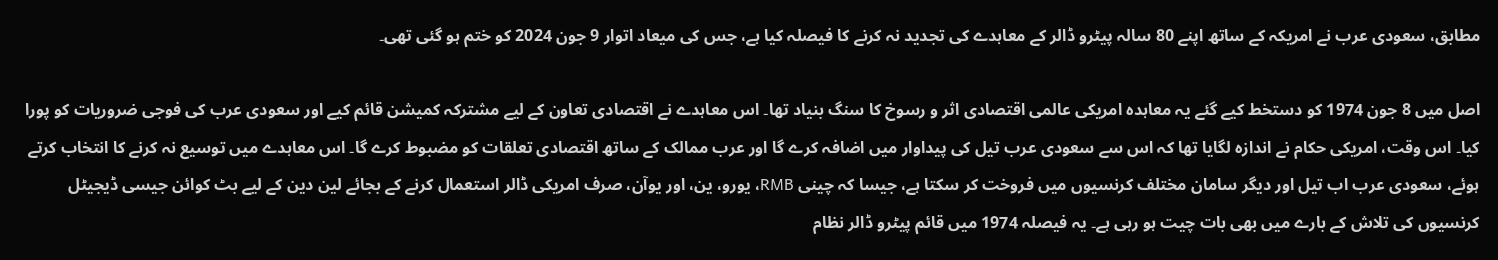مطابق، سعودی عرب نے امریکہ کے ساتھ اپنے 80 سالہ پیٹرو ڈالر کے معاہدے کی تجدید نہ کرنے کا فیصلہ کیا ہے، جس کی میعاد اتوار 9 جون 2024 کو ختم ہو گئی تھی۔

اصل میں 8 جون 1974 کو دستخط کیے گئے یہ معاہدہ امریکی عالمی اقتصادی اثر و رسوخ کا سنگ بنیاد تھا۔ اس معاہدے نے اقتصادی تعاون کے لیے مشترکہ کمیشن قائم کیے اور سعودی عرب کی فوجی ضروریات کو پورا کیا۔ اس وقت، امریکی حکام نے اندازہ لگایا تھا کہ اس سے سعودی عرب تیل کی پیداوار میں اضافہ کرے گا اور عرب ممالک کے ساتھ اقتصادی تعلقات کو مضبوط کرے گا۔ اس معاہدے میں توسیع نہ کرنے کا انتخاب کرتے ہوئے، سعودی عرب اب تیل اور دیگر سامان مختلف کرنسیوں میں فروخت کر سکتا ہے، جیسا کہ چینی RMB، یورو، ین، اور یوآن، صرف امریکی ڈالر استعمال کرنے کے بجائے لین دین کے لیے بٹ کوائن جیسی ڈیجیٹل کرنسیوں کی تلاش کے بارے میں بھی بات چیت ہو رہی ہے۔ یہ فیصلہ 1974 میں قائم پیٹرو ڈالر نظام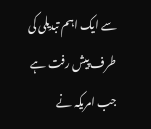سے ایک اہم تبدیلی کی طرف پیش رفت ہے جب امریکہ نے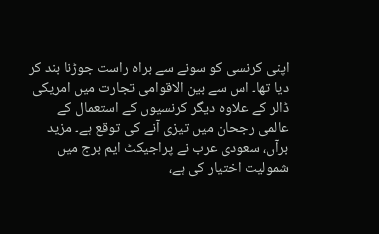اپنی کرنسی کو سونے سے براہ راست جوڑنا بند کر دیا تھا۔ اس سے بین الاقوامی تجارت میں امریکی ڈالر کے علاوہ دیگر کرنسیوں کے استعمال کے عالمی رجحان میں تیزی آنے کی توقع ہے۔ مزید برآں، سعودی عرب نے پراجیکٹ ایم برج میں شمولیت اختیار کی ہے،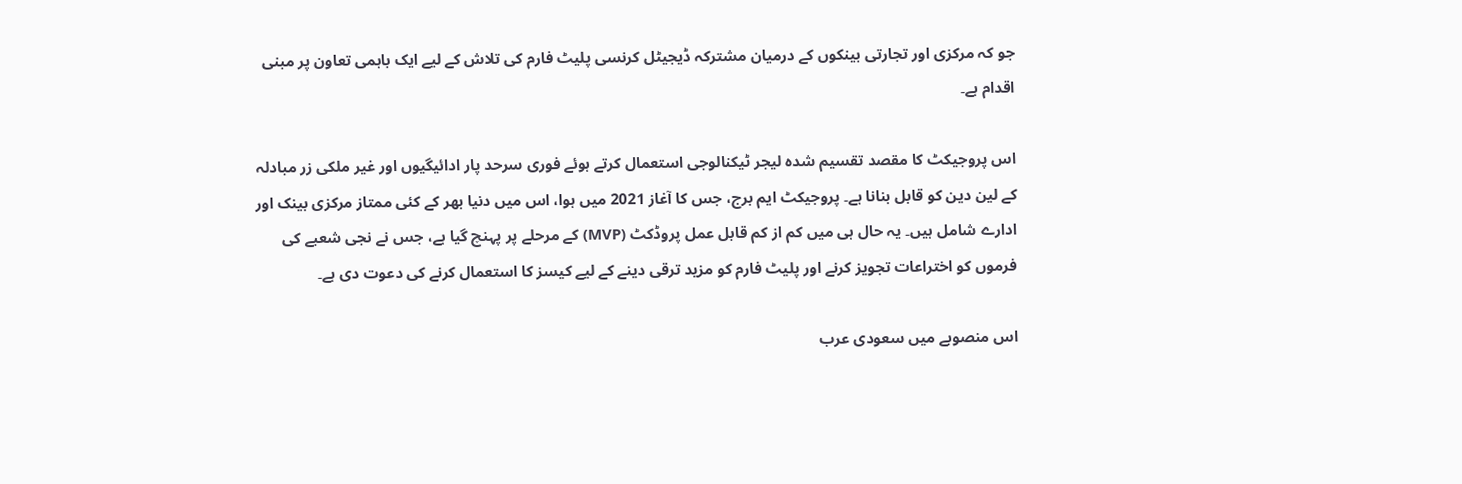جو کہ مرکزی اور تجارتی بینکوں کے درمیان مشترکہ ڈیجیٹل کرنسی پلیٹ فارم کی تلاش کے لیے ایک باہمی تعاون پر مبنی اقدام ہے۔

اس پروجیکٹ کا مقصد تقسیم شدہ لیجر ٹیکنالوجی استعمال کرتے ہوئے فوری سرحد پار ادائیگیوں اور غیر ملکی زر مبادلہ کے لین دین کو قابل بنانا ہے۔ پروجیکٹ ایم برج، جس کا آغاز 2021 میں ہوا، اس میں دنیا بھر کے کئی ممتاز مرکزی بینک اور ادارے شامل ہیں۔ یہ حال ہی میں کم از کم قابل عمل پروڈکٹ (MVP) کے مرحلے پر پہنچ گیا ہے، جس نے نجی شعبے کی فرموں کو اختراعات تجویز کرنے اور پلیٹ فارم کو مزید ترقی دینے کے لیے کیسز کا استعمال کرنے کی دعوت دی ہے۔

اس منصوبے میں سعودی عرب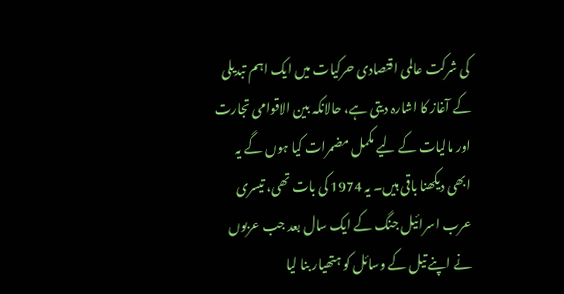کی شرکت عالمی اقتصادی حرکیات میں ایک اہم تبدیلی کے آغاز کا اشارہ دیتی ہے، حالانکہ بین الاقوامی تجارت اور مالیات کے لیے مکمل مضمرات کیا ہوں گے یہ ابھی دیکھنا باقی ہیں۔ یہ 1974 کی بات تھی، تیسری عرب اسرائیل جنگ کے ایک سال بعد جب عربوں نے اپنے تیل کے وسائل کو ہتھیار بنا لیا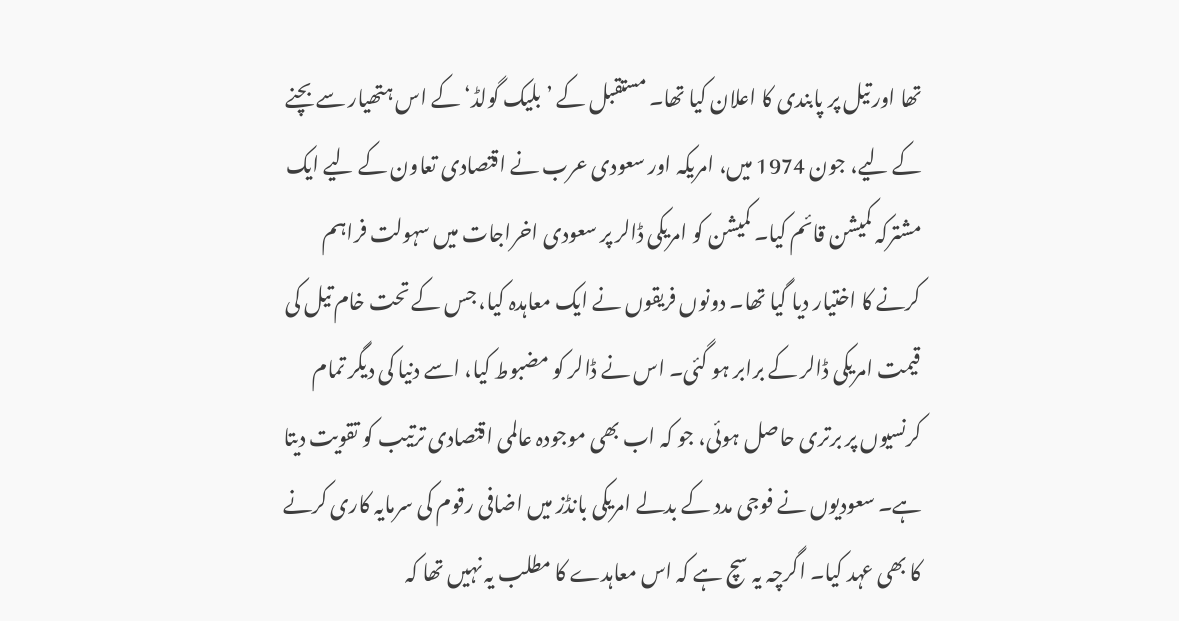تھا اور تیل پر پابندی کا اعلان کیا تھا۔ مستقبل کے ’بلیک گولڈ‘ کے اس ہتھیار سے بچنے کے لیے، جون 1974 میں، امریکہ اور سعودی عرب نے اقتصادی تعاون کے لیے ایک مشترکہ کمیشن قائم کیا۔ کمیشن کو امریکی ڈالر پر سعودی اخراجات میں سہولت فراہم کرنے کا اختیار دیا گیا تھا۔ دونوں فریقوں نے ایک معاہدہ کیا، جس کے تحت خام تیل کی قیمت امریکی ڈالر کے برابر ہو گئی۔ اس نے ڈالر کو مضبوط کیا، اسے دنیا کی دیگر تمام کرنسیوں پر برتری حاصل ہوئی، جو کہ اب بھی موجودہ عالمی اقتصادی ترتیب کو تقویت دیتا ہے۔ سعودیوں نے فوجی مدد کے بدلے امریکی بانڈز میں اضافی رقوم کی سرمایہ کاری کرنے کا بھی عہد کیا۔ اگرچہ یہ سچ ہے کہ اس معاہدے کا مطلب یہ نہیں تھا کہ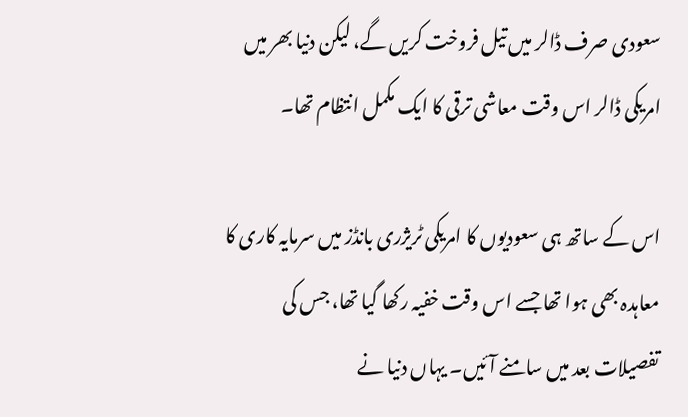سعودی صرف ڈالر میں تیل فروخت کریں گے، لیکن دنیا بھر میں امریکی ڈالر اس وقت معاشی ترقی کا ایک مکمل انتظام تھا۔

اس کے ساتھ ہی سعودیوں کا امریکی ٹریژری بانڈز میں سرمایہ کاری کا معاہدہ بھی ہوا تھا جسے اس وقت خفیہ رکھا گیا تھا، جس کی تفصیلات بعد میں سامنے آئیں۔ یہاں دنیا نے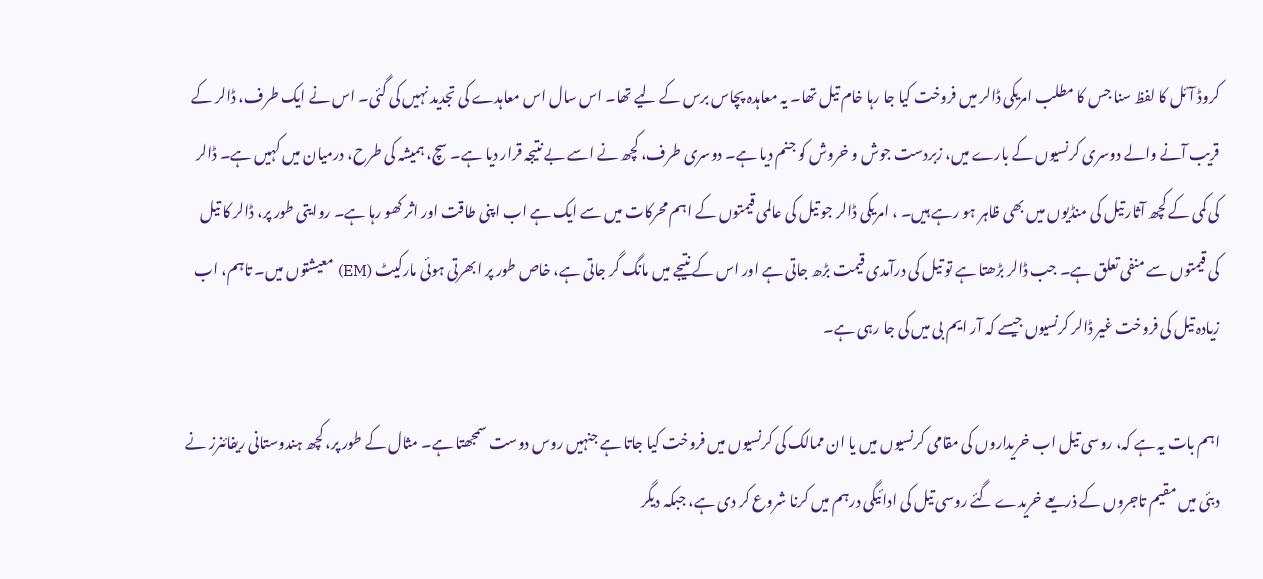کروڈ آئل کا لفظ سنا جس کا مطلب امریکی ڈالر میں فروخت کیا جا رہا خام تیل تھا۔ یہ معاہدہ پچاس برس کے لیے تھا۔ اس سال اس معاہدے کی تجدید نہیں کی گئی۔ اس نے ایک طرف، ڈالر کے قریب آنے والے دوسری کرنسیوں کے بارے میں، زبردست جوش و خروش کو جنم دیا ہے۔ دوسری طرف، کچھ نے اسے بے نتیجہ قرار دیا ہے۔ سچ، ہمیشہ کی طرح، درمیان میں کہیں ہے۔ ڈالر کی کمی کے کچھ آثار تیل کی منڈیوں میں بھی ظاہر ہو رہے ہیں۔ ، امریکی ڈالر جو تیل کی عالمی قیمتوں کے اہم محرکات میں سے ایک ہے اب اپنی طاقت اور اثر کھو رہا ہے۔ روایتی طور پر، ڈالر کا تیل کی قیمتوں سے منفی تعلق ہے۔ جب ڈالر بڑھتا ہے تو تیل کی درآمدی قیمت بڑھ جاتی ہے اور اس کے نتیجے میں مانگ گر جاتی ہے، خاص طور پر ابھرتی ہوئی مارکیٹ (EM) معیشتوں میں۔ تاہم، اب زیادہ تیل کی فروخت غیر ڈالر کرنسیوں جیسے کہ آر ایم بی میں کی جا رہی ہے۔

اہم بات یہ ہے کہ، روسی تیل اب خریداروں کی مقامی کرنسیوں میں یا ان ممالک کی کرنسیوں میں فروخت کیا جاتا ہے جنہیں روس دوست سمجھتا ہے۔ مثال کے طور پر، کچھ ہندوستانی ریفائنرز نے دبئی میں مقیم تاجروں کے ذریعے خریدے گئے روسی تیل کی ادائیگی درہم میں کرنا شروع کر دی ہے، جبکہ دیگر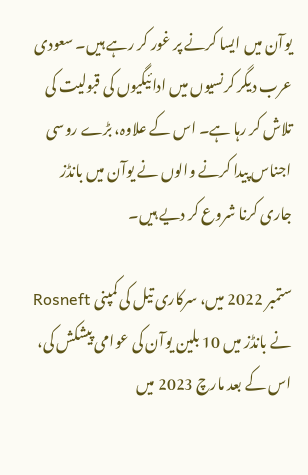یوآن میں ایسا کرنے پر غور کر رہے ہیں۔ سعودی عرب دیگر کرنسیوں میں ادائیگیوں کی قبولیت کی تلاش کر رہا ہے۔ اس کے علاوہ، بڑے روسی اجناس پیدا کرنے والوں نے یوآن میں بانڈز جاری کرنا شروع کر دیے ہیں۔

ستمبر 2022 میں، سرکاری تیل کی کمپنی Rosneft نے بانڈز میں 10 بلین یوآن کی عوامی پیشکش کی، اس کے بعد مارچ 2023 میں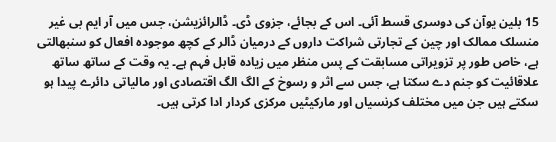15 بلین یوآن کی دوسری قسط آئی۔ اس کے بجائے، جزوی ڈی۔ ڈالرائزیشن، جس میں آر ایم بی غیر منسلک ممالک اور چین کے تجارتی شراکت داروں کے درمیان ڈالر کے کچھ موجودہ افعال کو سنبھالتی ہے، خاص طور پر تزویراتی مسابقت کے پس منظر میں زیادہ قابل فہم ہے۔ یہ وقت کے ساتھ ساتھ علاقائیت کو جنم دے سکتا ہے، جس سے اثر و رسوخ کے الگ الگ اقتصادی اور مالیاتی دائرے پیدا ہو سکتے ہیں جن میں مختلف کرنسیاں اور مارکیٹیں مرکزی کردار ادا کرتی ہیں۔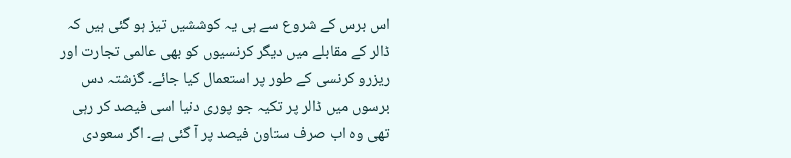اس برس کے شروع سے ہی یہ کوششیں تیز ہو گئی ہیں کہ ڈالر کے مقابلے میں دیگر کرنسیوں کو بھی عالمی تجارت اور ریزرو کرنسی کے طور پر استعمال کیا جائے۔ گزشتہ دس برسوں میں ڈالر پر تکیہ جو پوری دنیا اسی فیصد کر رہی تھی وہ اب صرف ستاون فیصد پر آ گئی ہے۔ اگر سعودی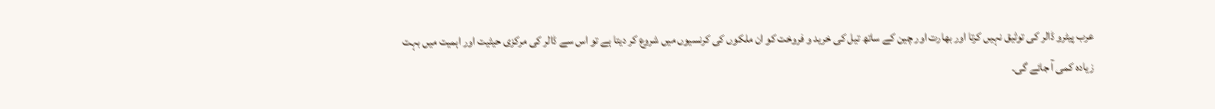عرب پیٹرو ڈالر کی توثیق نہیں کرتا اور بھارت اور چین کے ساتھ تیل کی خرید و فروخت کو ان ملکوں کی کرنسیوں میں شروع کر دیتا ہے تو اس سے ڈالر کی مرکزی حیثیت اور اہمیت میں بہت زیادہ کمی آ جائے گی۔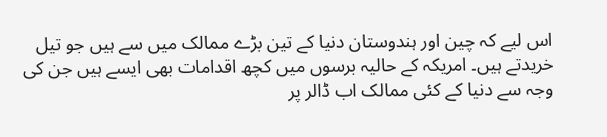اس لیے کہ چین اور ہندوستان دنیا کے تین بڑے ممالک میں سے ہیں جو تیل خریدتے ہیں۔ امریکہ کے حالیہ برسوں میں کچھ اقدامات بھی ایسے ہیں جن کی وجہ سے دنیا کے کئی ممالک اب ڈالر پر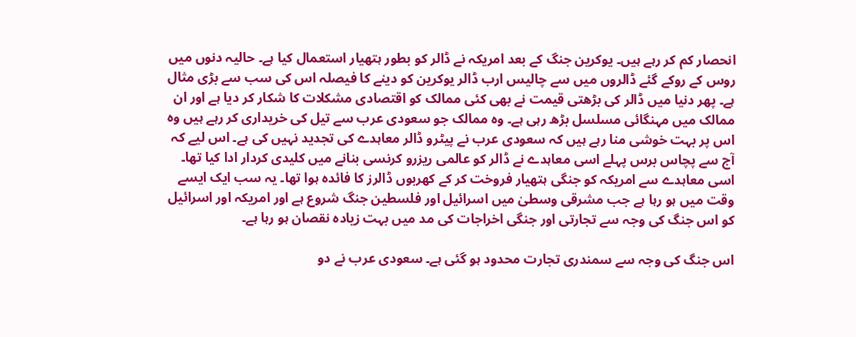انحصار کم کر رہے ہیں۔ یوکرین جنگ کے بعد امریکہ نے ڈالر کو بطور ہتھیار استعمال کیا ہے۔ حالیہ دنوں میں روس کے روکے گئے ڈالروں میں سے چالیس ارب ڈالر یوکرین کو دینے کا فیصلہ اس کی سب سے بڑی مثال ہے۔ پھر دنیا میں ڈالر کی بڑھتی قیمت نے بھی کئی ممالک کو اقتصادی مشکلات کا شکار کر دیا ہے اور ان ممالک میں مہنگائی مسلسل بڑھ رہی ہے۔ وہ ممالک جو سعودی عرب سے تیل کی خریداری کر رہے ہیں وہ اس پر بہت خوشی منا رہے ہیں کہ سعودی عرب نے پیٹرو ڈالر معاہدے کی تجدید نہیں کی ہے۔ اس لیے کہ آج سے پچاس برس پہلے اسی معاہدے نے ڈالر کو عالمی ریزرو کرنسی بنانے میں کلیدی کردار ادا کیا تھا۔ اسی معاہدے سے امریکہ کو جنگی ہتھیار فروخت کر کے کھربوں ڈالرز کا فائدہ ہوا تھا۔ یہ سب ایک ایسے وقت میں ہو رہا ہے جب مشرقی وسطیٰ میں اسرائیل اور فلسطین جنگ شروع ہے اور امریکہ اور اسرائیل کو اس جنگ کی وجہ سے تجارتی اور جنگی اخراجات کی مد میں بہت زیادہ نقصان ہو رہا ہے۔

اس جنگ کی وجہ سے سمندری تجارت محدود ہو گئی ہے۔ سعودی عرب نے دو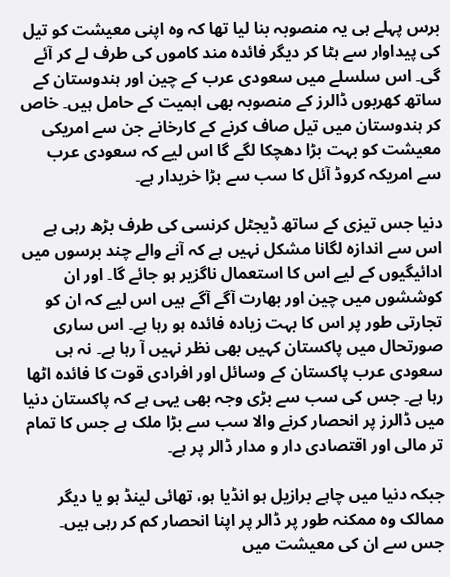برس پہلے ہی یہ منصوبہ بنا لیا تھا کہ وہ اپنی معیشت کو تیل کی پیداوار سے ہٹا کر دیگر فائدہ مند کاموں کی طرف لے کر آئے گی۔ اس سلسلے میں سعودی عرب کے چین اور ہندوستان کے ساتھ کھربوں ڈالرز کے منصوبہ بھی اہمیت کے حامل ہیں۔ خاص کر ہندوستان میں تیل صاف کرنے کے کارخانے جن سے امریکی معیشت کو بہت بڑا دھچکا لگے گا اس لیے کہ سعودی عرب سے امریکہ کروڈ آئل کا سب سے بڑا خریدار ہے۔

دنیا جس تیزی کے ساتھ ڈیجٹل کرنسی کی طرف بڑھ رہی ہے اس سے اندازہ لگانا مشکل نہیں ہے کہ آنے والے چند برسوں میں ادائیگیوں کے لیے اس کا استعمال ناگزیر ہو جائے گا۔ اور ان کوششوں میں چین اور بھارت آگے آگے ہیں اس لیے کہ ان کو تجارتی طور پر اس کا بہت زیادہ فائدہ ہو رہا ہے۔ اس ساری صورتحال میں پاکستان کہیں بھی نظر نہیں آ رہا ہے۔ نہ ہی سعودی عرب پاکستان کے وسائل اور افرادی قوت کا فائدہ اٹھا رہا ہے۔ جس کی سب سے بڑی وجہ بھی یہی ہے کہ پاکستان دنیا میں ڈالرز پر انحصار کرنے والا سب سے بڑا ملک ہے جس کا تمام تر مالی اور اقتصادی دار و مدار ڈالر پر ہے۔

جبکہ دنیا میں چاہے برازیل ہو انڈیا ہو، تھائی لینڈ ہو یا دیگر ممالک وہ ممکنہ طور پر ڈالر پر اپنا انحصار کم کر رہی ہیں۔ جس سے ان کی معیشت میں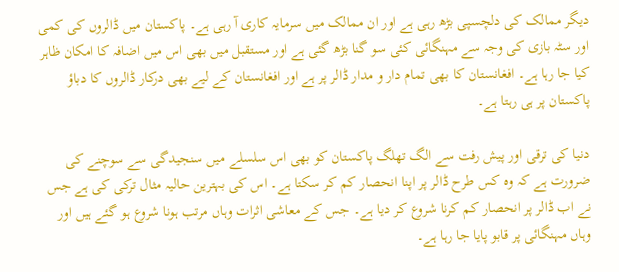دیگر ممالک کی دلچسپی بڑھ رہی ہے اور ان ممالک میں سرمایہ کاری آ رہی ہے۔ پاکستان میں ڈالروں کی کمی اور سٹہ بازی کی وجہ سے مہنگائی کئی سو گنا بڑھ گئی ہے اور مستقبل میں بھی اس میں اضافہ کا امکان ظاہر کیا جا رہا ہے۔ افغانستان کا بھی تمام دار و مدار ڈالر پر ہے اور افغانستان کے لیے بھی درکار ڈالروں کا دباؤ پاکستان پر ہی رہتا ہے۔

دنیا کی ترقی اور پیش رفت سے الگ تھلگ پاکستان کو بھی اس سلسلے میں سنجیدگی سے سوچنے کی ضرورت ہے کہ وہ کس طرح ڈالر پر اپنا انحصار کم کر سکتا ہے۔ اس کی بہترین حالیہ مثال ترکی کی ہے جس نے اب ڈالر پر انحصار کم کرنا شروع کر دیا ہے۔ جس کے معاشی اثرات وہاں مرتب ہونا شروع ہو گئے ہیں اور وہاں مہنگائی پر قابو پایا جا رہا ہے۔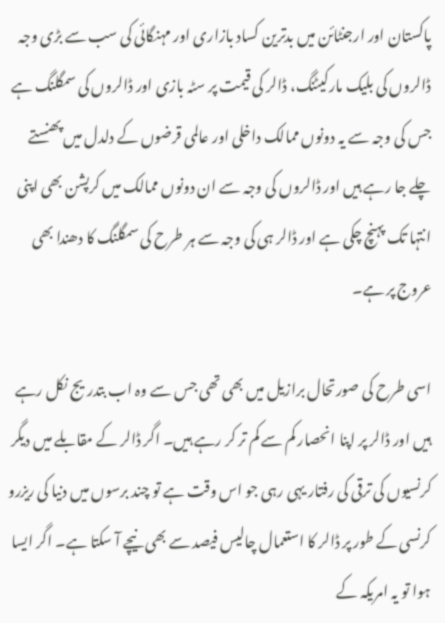پاکستان اور ارجنٹائن میں بدترین کساد بازاری اور مہنگائی کی سب سے بڑی وجہ ڈالروں کی بلیک مارکیٹنگ، ڈالر کی قیمت پر سٹہ بازی اور ڈالروں کی سمگلنگ ہے جس کی وجہ سے یہ دونوں ممالک داخلی اور عالمی قرضوں کے دلدل میں پھنستے چلے جا رہے ہیں اور ڈالروں کی وجہ سے ان دونوں ممالک میں کرپشن بھی اپنی انتہا تک پہنچ چکی ہے اور ڈالر ہی کی وجہ سے ہر طرح کی سمگلنگ کا دھندا بھی عروج پر ہے۔

اسی طرح کی صورتحال برازیل میں بھی تھی جس سے وہ اب بتدریج نکل رہے ہیں اور ڈالر پر اپنا انحصار کم سے کم تر کر رہے ہیں۔ اگر ڈالر کے مقابلے میں دیگر کرنسیوں کی ترقی کی رفتار یہی رہی جو اس وقت ہے تو چند برسوں میں دنیا کی ریزرو کرنسی کے طور پر ڈالر کا استعمال چالیس فیصد سے بھی نیچے آ سکتا ہے۔ اگر ایسا ہوا تو یہ امریکہ کے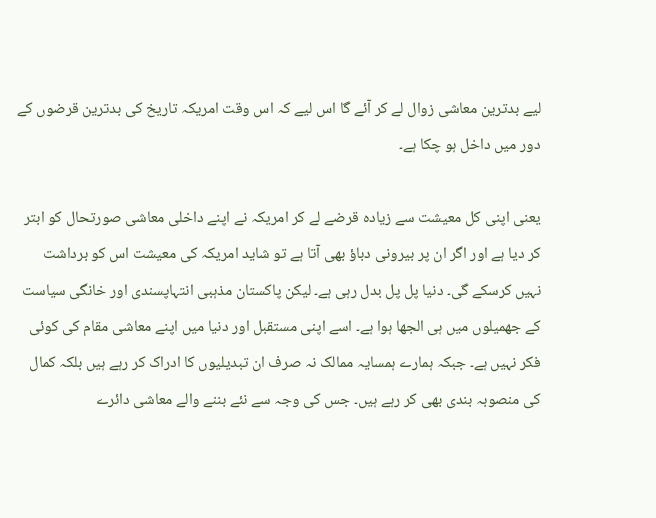لیے بدترین معاشی زوال لے کر آئے گا اس لیے کہ اس وقت امریکہ تاریخ کی بدترین قرضوں کے دور میں داخل ہو چکا ہے۔

یعنی اپنی کل معیشت سے زیادہ قرضے لے کر امریکہ نے اپنے داخلی معاشی صورتحال کو ابتر کر دیا ہے اور اگر ان پر بیرونی دباؤ بھی آتا ہے تو شاید امریکہ کی معیشت اس کو برداشت نہیں کرسکے گی۔ دنیا پل پل بدل رہی ہے۔ لیکن پاکستان مذہبی انتہاپسندی اور خانگی سیاست کے جھمیلوں میں ہی الجھا ہوا ہے۔ اسے اپنی مستقبل اور دنیا میں اپنے معاشی مقام کی کوئی فکر نہیں ہے۔ جبکہ ہمارے ہمسایہ ممالک نہ صرف ان تبدیلیوں کا ادراک کر رہے ہیں بلکہ کمال کی منصوبہ بندی بھی کر رہے ہیں۔ جس کی وجہ سے نئے بننے والے معاشی دائرے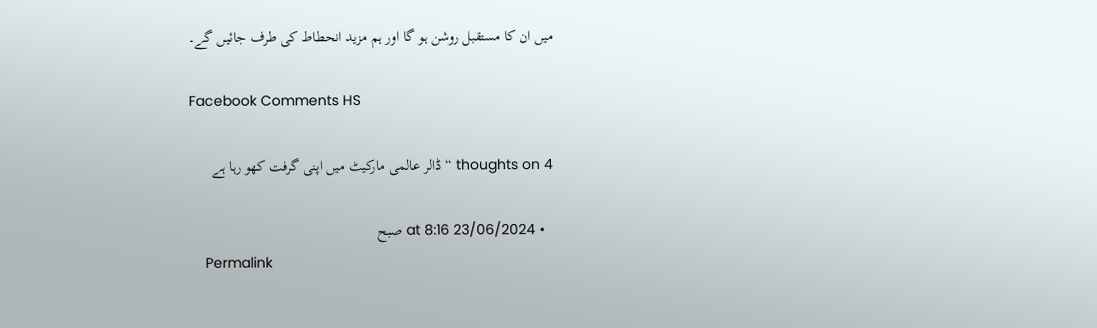میں ان کا مستقبل روشن ہو گا اور ہم مزید انحطاط کی طرف جائیں گے۔

Facebook Comments HS

4 thoughts on “ڈالر عالمی مارکیٹ میں اپنی گرفت کھو رہا ہے

  • 23/06/2024 at 8:16 صبح
    Permalink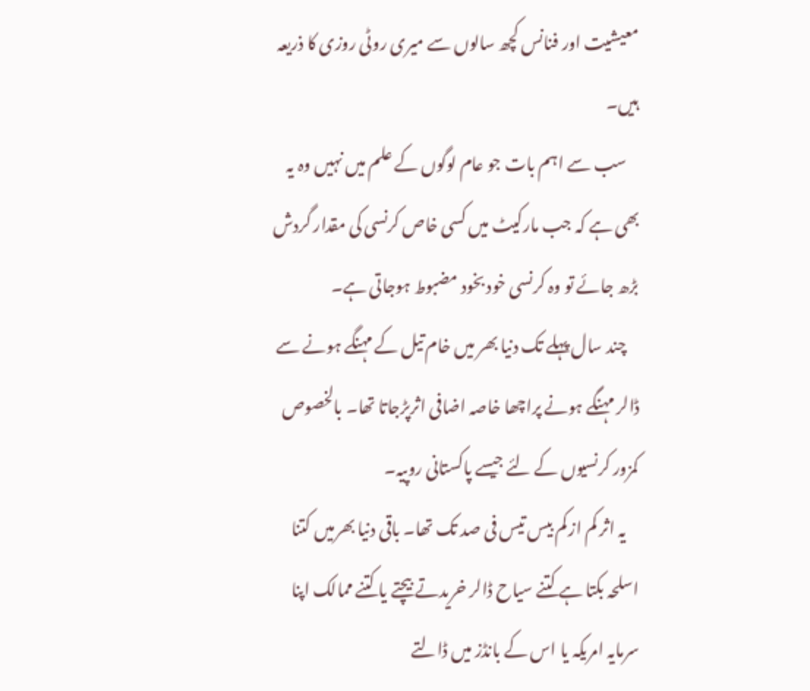معیشیت اور فنانس کچھ سالوں سے میری روٹی روزی کا ذریعہ ہیں۔
    سب سے اہم بات جو عام لوگوں کے علم میں نہیں وہ یہ بھی ہے کہ جب مارکیٹ میں کسی خاص کرنسی کی مقدار گردش بڑھ جائے تو وہ کرنسی خود بخود مضبوط ہوجاتی ہے۔
    چند سال پہلے تک دنیا بھر میں خام تیل کے مہنگے ہونے سے ڈالر مہنگے ہونے پراچھا خاصہ اضافی اثرپڑجاتا تھا۔ بالخصوص کمزور کرنسیوں کے لئے جیسے پاکستانی روپیہ۔
    یہ اثر کم از کم بیس تیس فی صد تک تھا۔ باقی دنیا بھرمیں کتنا اسلحہ بکتا ہے کتنے سیاح ڈالر خریدتے بیچتے یا کتنے ممالک اپنا سرمایہ امریکہ یا اس کے بانڈز میں ڈالتے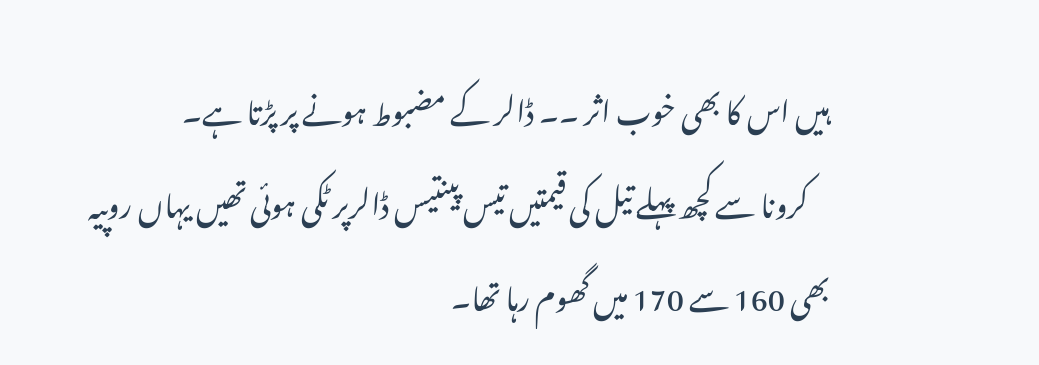ہیں اس کا بھی خوب اثر ۔۔ ڈالر کے مضبوط ہونے پر پڑتا ہے۔
    کرونا سے کچھ پہلے تیل کی قیمتیں تیس پینتیس ڈالرپر ٹکی ہوئی تھیں یہاں روپیہ بھی 160 سے 170 میں گھوم رہا تھا۔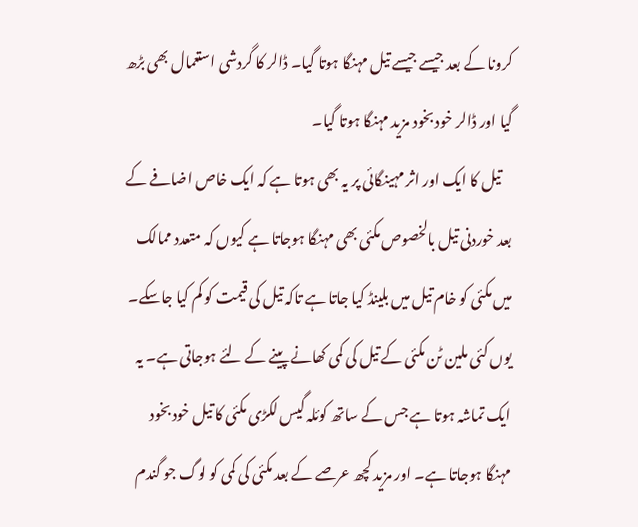کرونا کے بعد جیسے جیسے تیل مہنگا ہوتا گیا۔ ڈالر کا گردشی استعمال بھی بڑھ گیا اور ڈالر خود بخود مزید مہنگا ہوتا گیا۔
    تیل کا ایک اور اثر مہینگائی پر یہ بھی ہوتا ہے کہ ایک خاص اضافے کے بعد خوردنی تیل بالخصوص مکئی بھی مہنگا ہوجاتا ہے کیوں کہ متعدد ممالک میں مکئی کو خام تیل میں بلینڈ کیا جاتا ہے تاکہ تیل کی قیمت کو کم کیا جاسکے۔ یوں کئی ملین ٹن مکئی کے تیل کی کمی کھانے پینے کے لئے ہوجاتی ہے۔ یہ ایک تماشہ ہوتا ہے جس کے ساتھ کوئلہ گیس لکڑی مکئی کا تیل خود بخود مہنگا ہوجاتا ہے۔ اور مزید کچھ عرصے کے بعد مکئی کی کمی کو لوگ جو گندم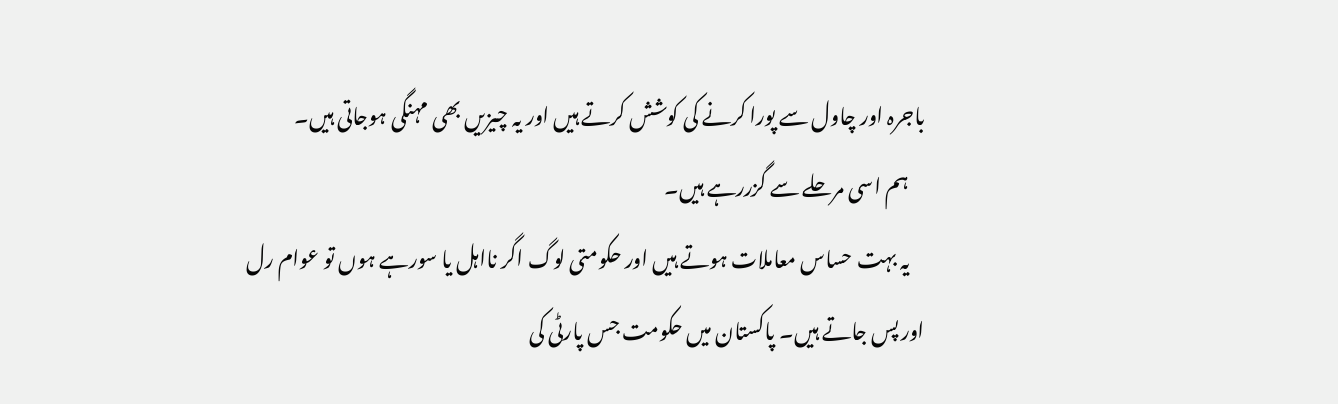باجرہ اور چاول سے پورا کرنے کی کوشش کرتے ہیں اور یہ چیزیں بھی مہنگی ہوجاتی ہیں۔
    ہم اسی مرحلے سے گزررہے ہیں۔
    یہ بہت حساس معاملات ہوتے ہیں اور حکومتی لوگ اگر نااہل یا سورہے ہوں تو عوام رل اور پس جاتے ہیں۔ پاکستان میں حکومت جس پارٹی کی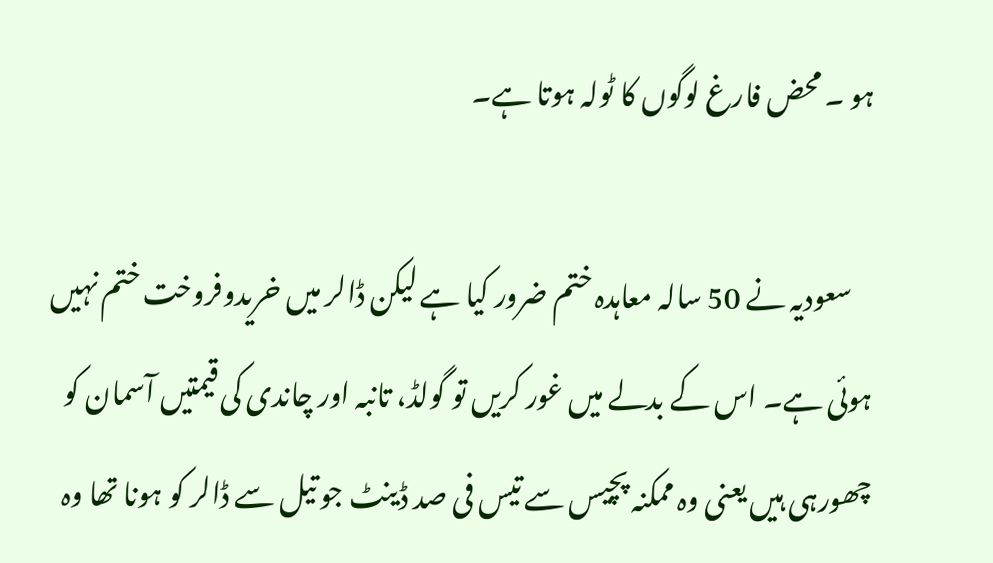ہو ۔ محض فارغ لوگوں کا ٹولہ ہوتا ہے۔

    سعودیہ نے 50 سالہ معاہدہ ختم ضرور کیا ہے لیکن ڈالر میں خریدوفروخت ختم نہیں ہوئی ہے۔ اس کے بدلے میں غور کریں تو گولڈ، تانبہ اور چاندی کی قیمتیں آسمان کو چھورہی ہیں یعنی وہ ممکنہ پچیس سے تیس فی صد ڈینٹ جو تیل سے ڈالر کو ہونا تھا وہ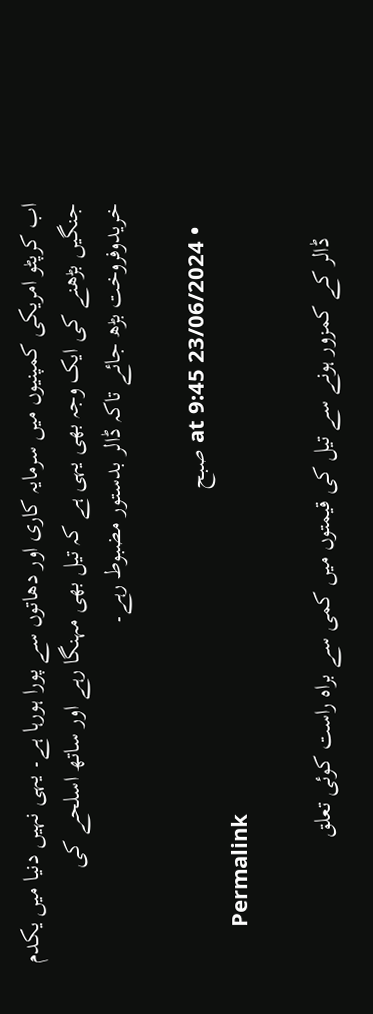اب کرپٹو امریکی کمپنیوں میں سرمایہ کاری اور دھاتوں سے پورا ہورہا ہے۔ یہی نہیں دنیا میں یکدم جنگیں بڑھنے کی ایک وجہ بھی یہی ہے کہ تیل بھی مہنگا رہے اور ساتھ اسلحے کی خریدوفروخت بڑھ جائے تاکہ ڈالر بدستور مضبوط رہے۔

    • 23/06/2024 at 9:45 صبح
      Permalink

      ڈالر کے کمزور ہونے سے تیل کی قیمتوں میں کمی سے براہ راست کوئی تعلق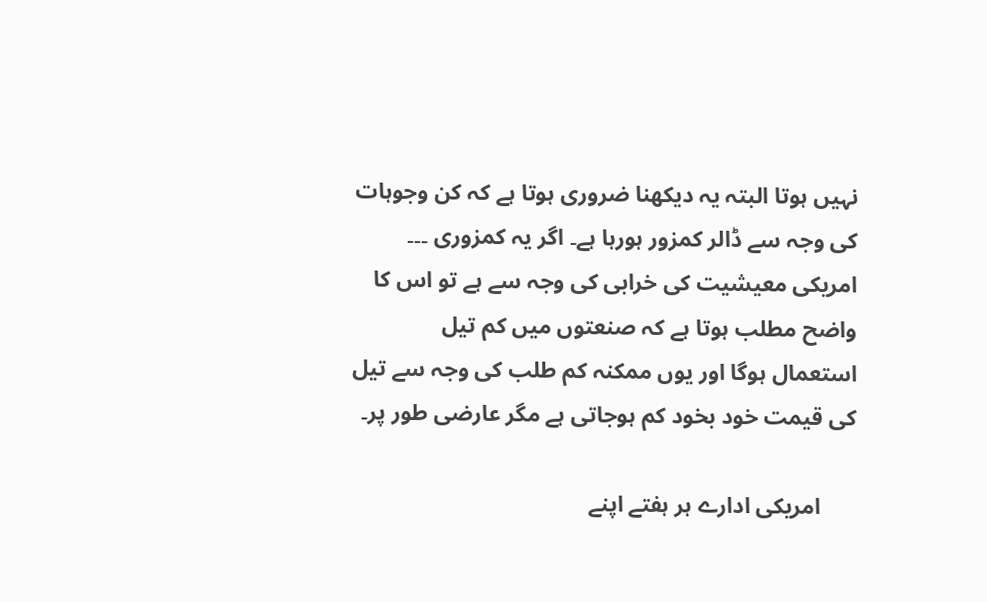نہیں ہوتا البتہ یہ دیکھنا ضروری ہوتا ہے کہ کن وجوہات کی وجہ سے ڈالر کمزور ہورہا ہے۔ اگر یہ کمزوری ۔۔۔ امریکی معیشیت کی خرابی کی وجہ سے ہے تو اس کا واضح مطلب ہوتا ہے کہ صنعتوں میں کم تیل استعمال ہوگا اور یوں ممکنہ کم طلب کی وجہ سے تیل کی قیمت خود بخود کم ہوجاتی ہے مگر عارضی طور پر۔

      امریکی ادارے ہر ہفتے اپنے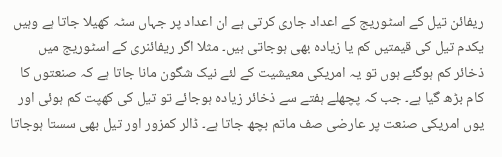ریفائن تیل کے اسٹوریج کے اعداد جاری کرتی ہے ان اعداد پر جہاں سٹہ کھیلا جاتا ہے وہیں یکدم تیل کی قیمتیں کم یا زیادہ بھی ہوجاتی ہیں۔ مثلا اگر ریفائنری کے اسٹوریج میں ذخائر کم ہوگئے ہوں تو یہ امریکی معیشیت کے لئے نیک شگون مانا جاتا ہے کہ صنعتوں کا کام بڑھ گیا ہے۔ جب کہ پچھلے ہفتے سے ذخائر زیادہ ہوجائے تو تیل کی کھپت کم ہوئی اور یوں امریکی صنعت پر عارضی صف ماتم بچھ جاتا ہے۔ ڈالر کمزور اور تیل بھی سستا ہوجاتا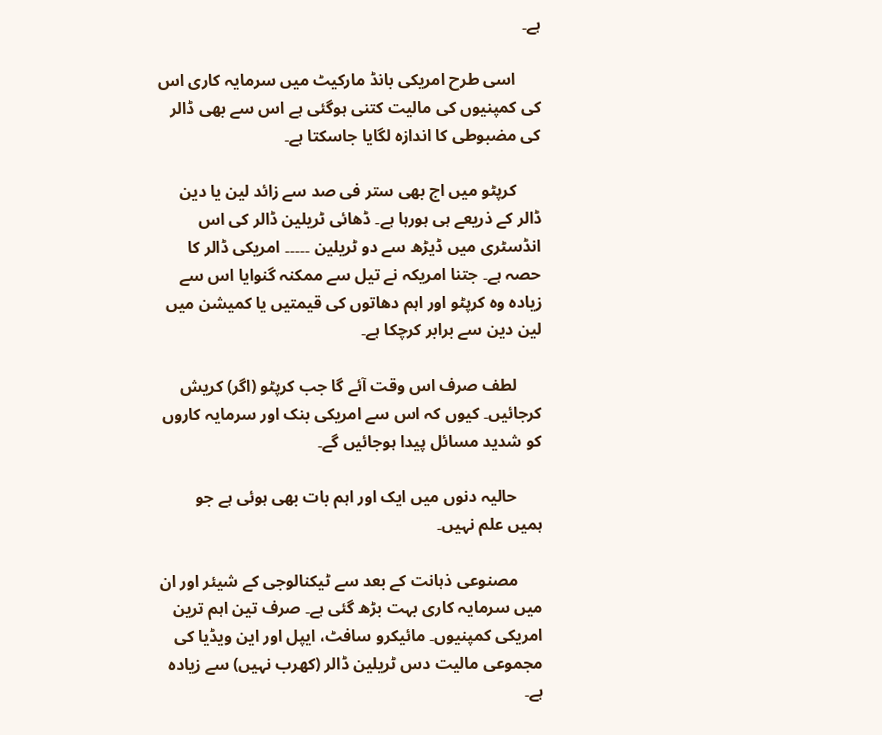ہے۔

      اسی طرح امریکی بانڈ مارکیٹ میں سرمایہ کاری اس کی کمپنیوں کی مالیت کتنی ہوگئی ہے اس سے بھی ڈالر کی مضبوطی کا اندازہ لگایا جاسکتا ہے۔

      کرپٹو میں اج بھی ستر فی صد سے زائد لین یا دین ڈالر کے ذریعے ہی ہورہا ہے۔ ڈھائی ٹریلین ڈالر کی اس انڈسٹری میں ڈیڑھ سے دو ٹریلین ۔۔۔۔۔ امریکی ڈالر کا حصہ ہے۔ جتنا امریکہ نے تیل سے ممکنہ گنوایا اس سے زیادہ وہ کرپٹو اور اہم دھاتوں کی قیمتیں یا کمیشن میں لین دین سے برابر کرچکا ہے۔

      لطف صرف اس وقت آئے گا جب کرپٹو (اگر) کریش کرجائیں۔ کیوں کہ اس سے امریکی بنک اور سرمایہ کاروں کو شدید مسائل پیدا ہوجائیں گے۔

      حالیہ دنوں میں ایک اور اہم بات بھی ہوئی ہے جو ہمیں علم نہیں۔

      مصنوعی ذہانت کے بعد سے ٹیکنالوجی کے شیئر اور ان میں سرمایہ کاری بہت بڑھ گئی ہے۔ صرف تین اہم ترین امریکی کمپنیوں۔ مائیکرو سافٹ، ایپل اور این ویڈیا کی مجموعی مالیت دس ٹریلین ڈالر (کھرب نہیں) سے زیادہ ہے۔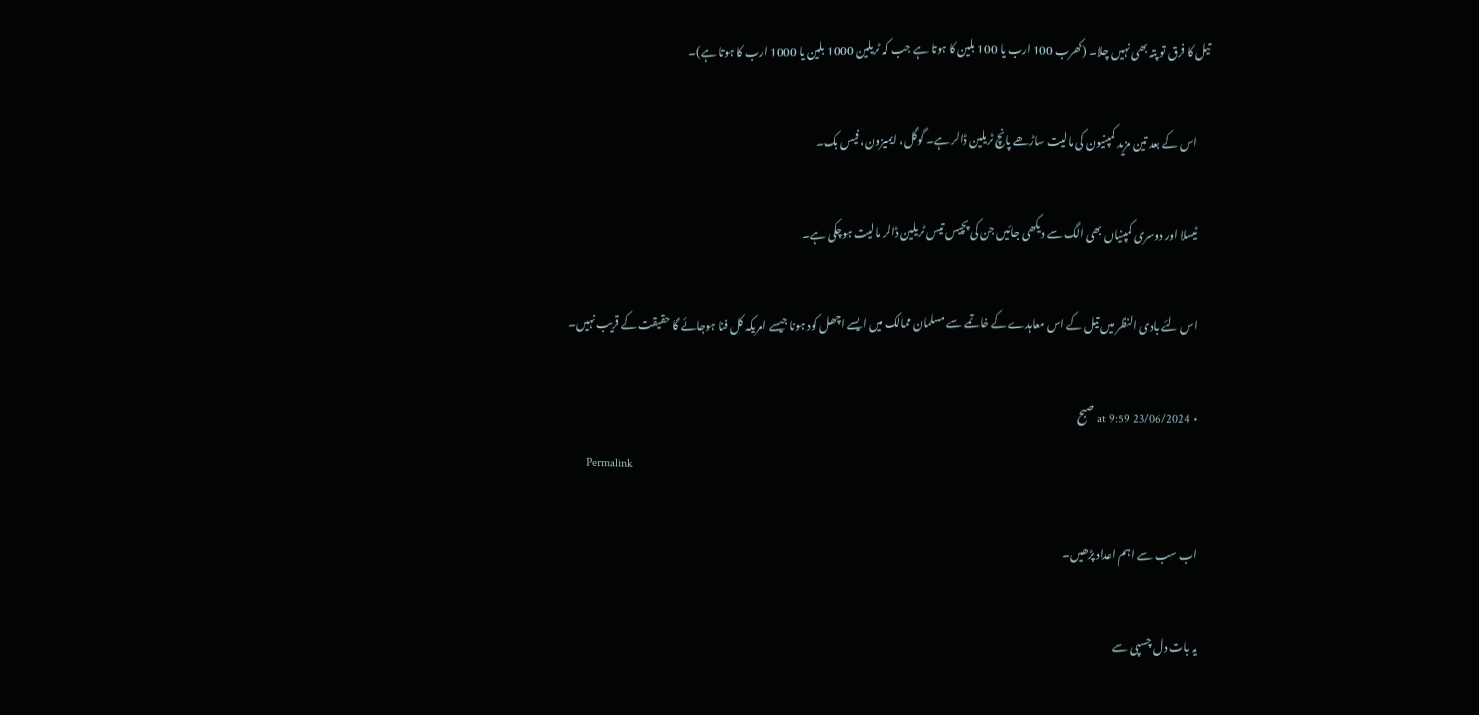تیل کا فرق تو پتہ بھی نہیں چلا۔ (کھرب 100 ارب یا 100 بلین کا ہوتا ہے جب کہ ٹریلین 1000 بلین یا 1000 ارب کا ہوتا ہے)۔

      اس کے بعد تین مزید کمپنیون کی مالیت ساڑھے پانچ ٹریلین ڈالر ہے۔ گوگل، ایمیزون، فیس بک۔

      ٹیسلا اور دوسری کمپنیاں بھی الگ سے دیکھی جائیں جن کی پچیس تیس ٹریلین ڈالر مالیت ہوچکی ہے۔

      اس لئے بادی النظر میں تیل کے اس معاہدے کے خاتمے سے مسلمان ممالک میں ایسے اچھل کود ہونا جیسے امریکہ کل فنا ہوجائے گا حقیقت کے قریب نہیں۔

    • 23/06/2024 at 9:59 صبح
      Permalink

      اب سب سے اہم اعداد پڑھیں۔

      یہ بات دل چسپی سے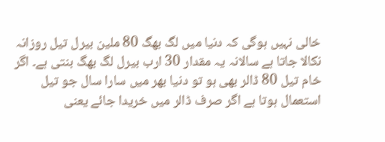خالی نہیں ہوگی کہ دنیا میں لگ بھگ 80 ملین بیرل تیل روزانہ نکالا جاتا ہے سالانہ یہ مقدار 30 ارب بیرل لگ بھگ بنتی ہے۔ اگر خام تیل 80 ڈالر بھی ہو تو دنیا بھر میں سارا سال جو تیل استعمال ہوتا ہے اگر صرف ڈالر میں خریدا جائے یعنی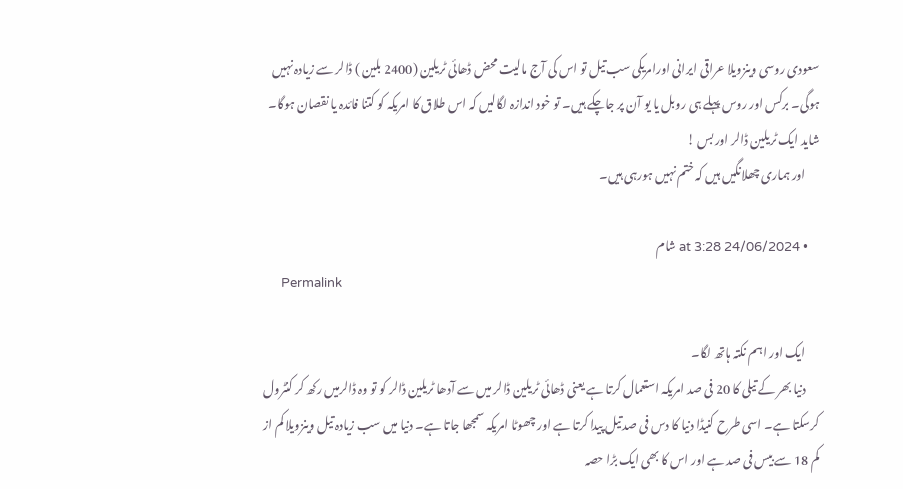سعودی روسی وینزویلا عراقی ایرانی اورامریکی سب تیل تو اس کی آج مالیت محض ڈھائی ٹریلین (2400 بلین ) ڈالر سے زیادہ نہیں ہوگی۔ برکس اور روس پہلے ہی روبل یا یو آن پر جاچکے ہیں۔ تو خود اندازہ لگالیں کہ اس طلاق کا امریکہ کو کتنا فائدہ یا نقصان ہوگا۔ شاید ایک ٹریلین ڈالر اور بس !
      اور ہماری چھلانگیں ہیں کہ ختم نہیں ہورہی ہیں۔

    • 24/06/2024 at 3:28 شام
      Permalink

      ایک اور اہم نکتہ ہاتھ لگا۔
      دنیا بھر کے تیلی کا 20 فی صد امریکہ استعمال کرتا ہے یعنی ڈھائی ٹریلین ڈالر میں سے آدھا ٹریلین ڈالر کو تو وہ ڈالرمیں رکھ کر کنٹرول کرسکتا ہے۔ اسی طرح کنیڈا دنیا کا دس فی صد تیل پیدا کرتا ہے اور چھوٹا امریکہ سمجھا جاتا ہے۔ دنیا میں سب زیادہ تیل وینزویلا کم از کم 18 سے بیس فی صد ہے اور اس کا بھی ایک بڑا حصہ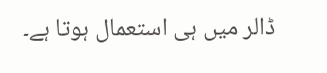ڈالر میں ہی استعمال ہوتا ہے۔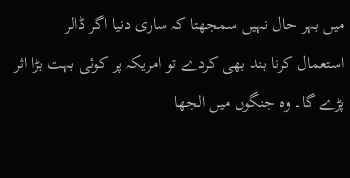میں بہر حال نہیں سمجھتا کہ ساری دنیا اگر ڈالر استعمال کرنا بند بھی کردے تو امریکہ پر کوئی بہت بڑا اثر پڑے گا۔ وہ جنگوں میں الجھا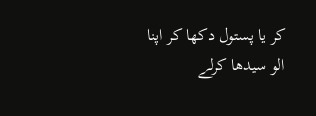کر یا پستول دکھا کر اپنا الو سیدھا کرلے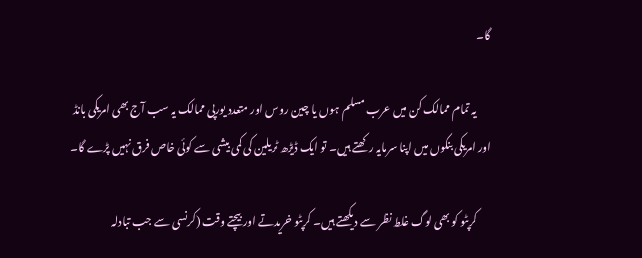گا۔

      یہ تمام ممالک کن میں عرب مسلم ہوں یا چین روس اور متعدد یورپی ممالک یہ سب آج بھی امریکی بانڈ اور امریکی بنکوں میں اپنا سرمایہ رکھتے ہیں۔ تو ایک ڈیڑھ ٹریلین کی کمی بیشی سے کوئی خاص فرق نہیں پڑے گا۔

      کرپٹو کو بھی لوگ غلط نظر سے دیکھتے ہیں۔ کرپٹو خریدتے اور بیچتے وقت (کرنسی سے جب تبادلہ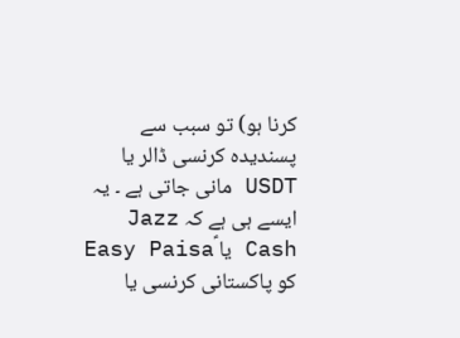کرنا ہو) تو سبب سے پسندیدہ کرنسی ڈالر یا USDT مانی جاتی ہے ۔ یہ ایسے ہی ہے کہ Jazz Cash یا ؑEasy Paisa کو پاکستانی کرنسی یا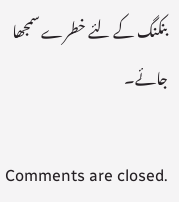بنکنگ کے لئے خطرے سمجھا جائے۔

Comments are closed.